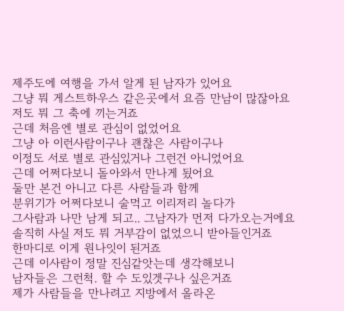제주도에 여행을 가서 알게 된 남자가 있어요
그냥 뭐 게스트하우스 같은곳에서 요즘 만남이 많잖아요
저도 뭐 그 축에 끼는거죠
근데 처음엔 별로 관심이 없었어요
그냥 아 이런사람이구나 괜찮은 사람이구나
이정도 서로 별로 관심있거나 그런건 아니었어요
근데 어쩌다보니 돌아와서 만나게 됬어요
둘만 본건 아니고 다른 사람들과 함께
분위기가 어쩌다보니 술먹고 이리저리 놀다가
그사람과 나만 남게 되고.. 그남자가 먼저 다가오는거에요
솔직히 사실 저도 뭐 거부감이 없었으니 받아들인거죠
한마디로 이게 원나잇이 된거죠
근데 이사람이 정말 진심같앗는데 생각해보니
남자들은 그런척. 할 수 도있겟구나 싶은거죠
제가 사람들을 만나려고 지방에서 올라온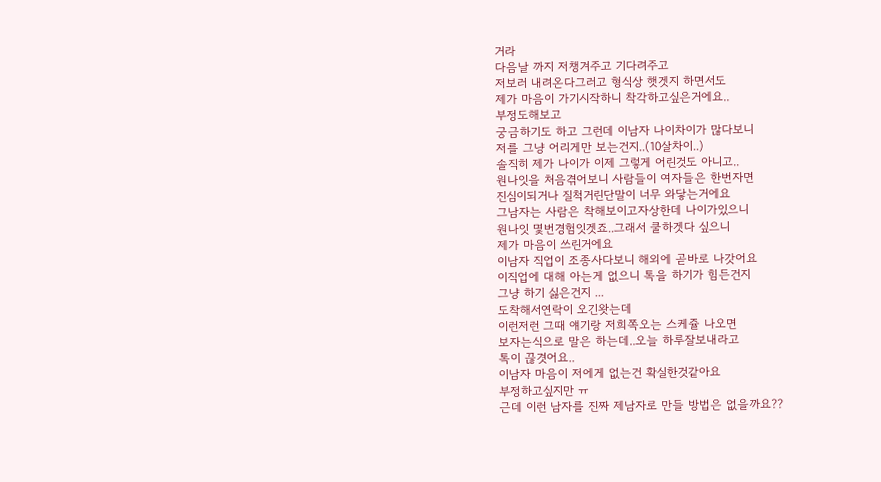거라
다음날 까지 저챙겨주고 기다려주고
저보러 내려온다그러고 형식상 햇겟지 하면서도
제가 마음이 가기시작하니 착각하고싶은거에요..
부정도해보고
궁금하기도 하고 그런데 이남자 나이차이가 많다보니
저를 그냥 어리게만 보는건지..(10살차이..)
솔직히 제가 나이가 이제 그렇게 어린것도 아니고..
원나잇을 처음겪어보니 사람들이 여자들은 한번자면
진심이되거나 질척거린단말이 너무 와닿는거에요
그남자는 사람은 착해보이고자상한데 나이가있으니
원나잇 몇번경험잇겟죠..그래서 쿨하겟다 싶으니
제가 마음이 쓰린거에요
이남자 직업이 조종사다보니 해외에 곧바로 나갓어요
이직업에 대해 아는게 없으니 톡을 하기가 힘든건지
그냥 하기 싫은건지 ...
도착해서연락이 오긴왓는데
이런저런 그때 얘기랑 저희쪽오는 스케쥴 나오면
보자는식으로 말은 하는데..오늘 하루잘보내라고
톡이 끊겻어요..
이남자 마음이 저에게 없는건 확실한것같아요
부정하고싶지만 ㅠ
근데 이런 남자를 진짜 제남자로 만들 방법은 없을까요??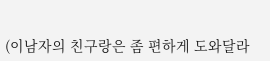(이남자의 친구랑은 좀 편하게 도와달라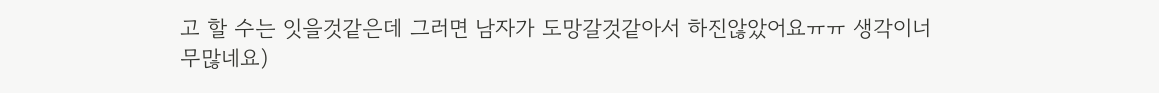고 할 수는 잇을것같은데 그러면 남자가 도망갈것같아서 하진않았어요ㅠㅠ 생각이너무많네요)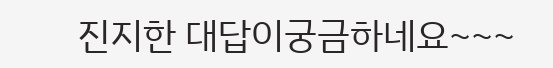진지한 대답이궁금하네요~~~